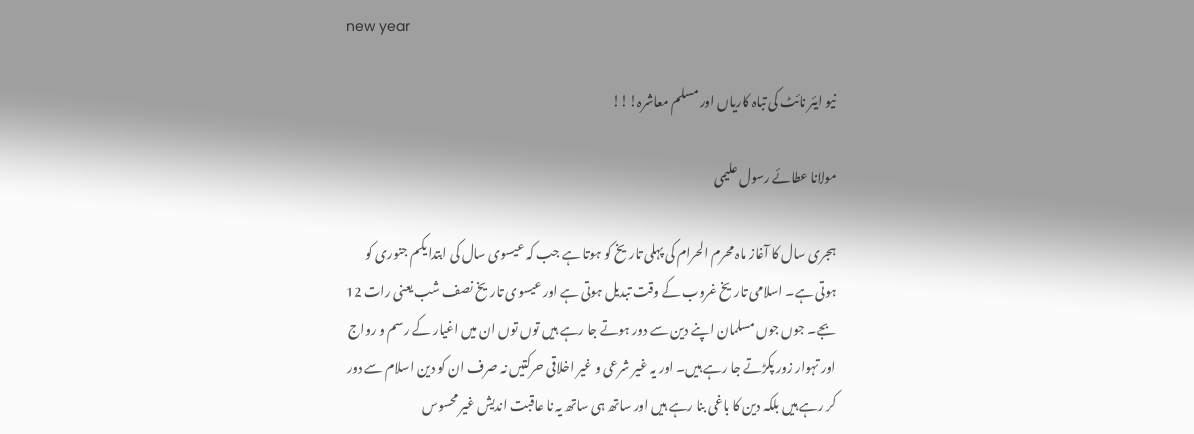new year

نیو ایئر نائٹ کی تباہ کاریاں اور مسلم معاشرہ!!!

مولانا عطائے رسول علیمی

ہجری سال کا آغاز ماہ محرم الحرام کی پہلی تاریخ کو ہوتا ہے جب کہ عیسوی سال کی ابتدا یکم جنوری کو ہوتی ہے۔ اسلامی تاریخ غروب کے وقت تبدیل ہوتی ہے اور عیسوی تاریخ نصف شب یعنی رات 12 بجے۔ جوں جوں مسلمان اپنے دین سے دور ہوتے جا رہے ہیں توں توں ان میں اغیار کے رسم و رواج اور تہوار زور پکڑتے جا رہے ہیں۔ اور یہ غیر شرعی و غیر اخلاقی حرکتیں نہ صرف ان کو دین اسلام سے دور کر رہے ہیں بلکہ دین کا باغی بنا رہے ہیں اور ساتھ ہی ساتھ یہ نا عاقبت اندیش غیر محسوس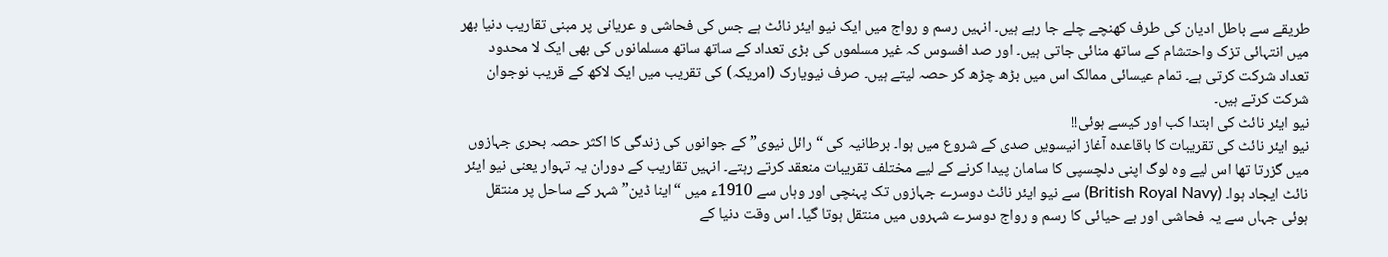طریقے سے باطل ادیان کی طرف کھنچے چلے جا رہے ہیں۔ انہیں رسم و رواج میں ایک نیو ایئر نائٹ ہے جس کی فحاشی و عریانی پر مبنی تقاریب دنیا بھر میں انتہائی تزک واحتشام کے ساتھ منائی جاتی ہیں۔ اور صد افسوس کہ غیر مسلموں کی بڑی تعداد کے ساتھ ساتھ مسلمانوں کی بھی ایک لا محدود تعداد شرکت کرتی ہے۔ تمام عیسائی ممالک اس میں بڑھ چڑھ کر حصہ لیتے ہیں۔ صرف نیویارک (امریکہ) کی تقریب میں ایک لاکھ کے قریب نوجوان شرکت کرتے ہیں۔
نیو ایئر نائٹ کی ابتدا کب اور کیسے ہوئی!!
نیو ایئر نائٹ کی تقریبات کا باقاعدہ آغاز انیسویں صدی کے شروع میں ہوا۔ برطانیہ کی “رائل نیوی” کے جوانوں کی زندگی کا اکثر حصہ بحری جہازوں میں گزرتا تھا اس لیے وہ لوگ اپنی دلچسپی کا سامان پیدا کرنے کے لیے مختلف تقریبات منعقد کرتے رہتے۔ انہیں تقاریب کے دوران یہ تہوار یعنی نیو ایئر نائٹ ایجاد ہوا۔ (British Royal Navy) سے نیو ایئر نائٹ دوسرے جہازوں تک پہنچی اور وہاں سے 1910ء میں “اینا ڈین” شہر کے ساحل پر منتقل ہوئی جہاں سے یہ فحاشی اور بے حیائی کا رسم و رواج دوسرے شہروں میں منتقل ہوتا گیا۔ اس وقت دنیا کے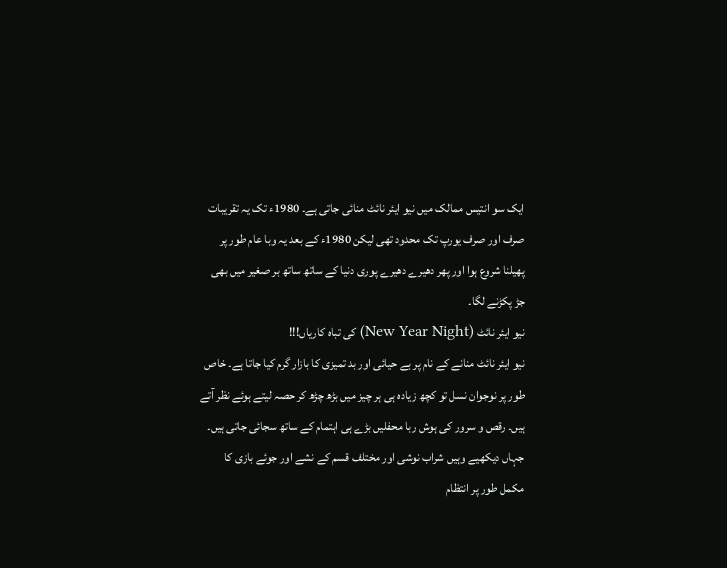ایک سو انتیس ممالک میں نیو ایئر نائٹ منائی جاتی ہے۔ 1980ء تک یہ تقریبات صرف اور صرف یورپ تک محدود تھی لیکن 1980ء کے بعد یہ وبا عام طور پر پھیلنا شروع ہوا اور پھر دھیرے دھیرے پوری دنیا کے ساتھ ساتھ بر صغیر میں بھی جڑ پکڑنے لگا۔
نیو ایئر نائٹ (New Year Night) کی تباہ کاریاں!!!
نیو ایئر نائٹ منانے کے نام پر بے حیائی اور بد تمیزی کا بازار گرم کیا جاتا ہے۔ خاص طور پر نوجوان نسل تو کچھ زیادہ ہی ہر چیز میں بڑھ چڑھ کر حصہ لیتے ہوئے نظر آتے ہیں۔ رقص و سرور کی ہوش ربا محفلیں بڑے ہی اہتمام کے ساتھ سجائی جاتی ہیں۔ جہاں دیکھیے وہیں شراب نوشی اور مختلف قسم کے نشے اور جوئے بازی کا مکمل طور پر انتظام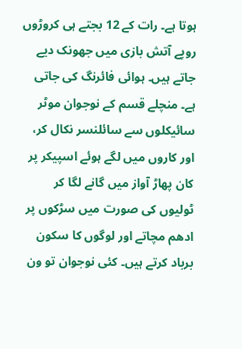ہوتا ہے۔ رات کے 12 بجتے ہی کروڑوں روپے آتش بازی میں جھونک دیے جاتے ہیں۔ ہوائی فائرنگ کی جاتی ہے۔ منچلے قسم کے نوجوان موٹر سائیکلوں سے سائلنسر نکال کر، اور کاروں میں لگے ہوئے اسپیکر پر کان پھاڑ آواز میں گانے لگا کر ٹولیوں کی صورت میں سڑکوں پر ادھم مچاتے اور لوگوں کا سکون برباد کرتے ہیں۔ کئی نوجوان تو ون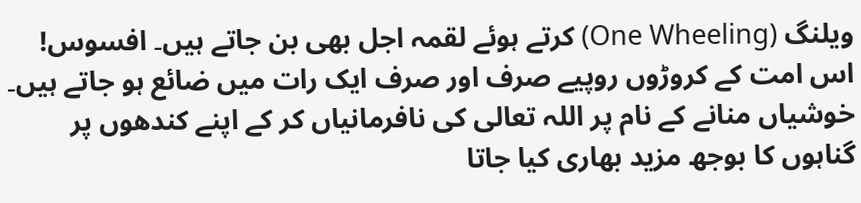ویلنگ (One Wheeling) کرتے ہوئے لقمہ اجل بھی بن جاتے ہیں۔ افسوس! اس امت کے کروڑوں روپیے صرف اور صرف ایک رات میں ضائع ہو جاتے ہیں۔ خوشیاں منانے کے نام پر اللہ تعالی کی نافرمانیاں کر کے اپنے کندھوں پر گناہوں کا بوجھ مزید بھاری کیا جاتا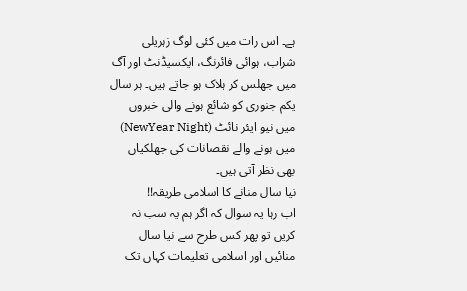ہے۔ اس رات میں کئی لوگ زہریلی شراب، ہوائی فائرنگ، ایکسیڈنٹ اور آگ میں جھلس کر ہلاک ہو جاتے ہیں۔ ہر سال یکم جنوری کو شائع ہونے والی خبروں میں نیو ایئر نائٹ (NewYear Night) میں ہونے والے نقصانات کی جھلکیاں بھی نظر آتی ہیں۔
نیا سال منانے کا اسلامی طریقہ!!
اب رہا یہ سوال کہ اگر ہم یہ سب نہ کریں تو پھر کس طرح سے نیا سال منائیں اور اسلامی تعلیمات کہاں تک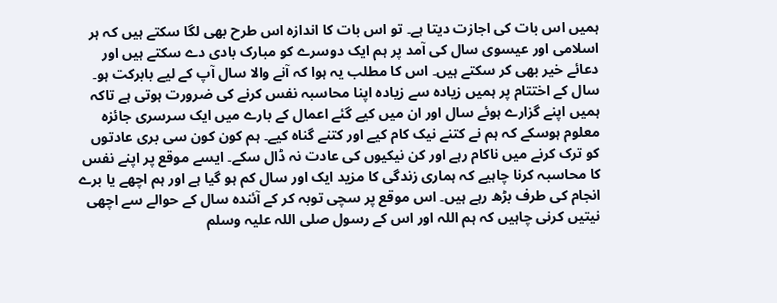ہمیں اس بات کی اجازت دیتا ہے۔ تو اس بات کا اندازہ اس طرح بھی لگا سکتے ہیں کہ ہر اسلامی اور عیسوی سال کی آمد پر ہم ایک دوسرے کو مبارک بادی دے سکتے ہیں اور دعائے خیر بھی کر سکتے ہیں۔ اس کا مطلب یہ ہوا کہ آنے والا سال آپ کے لیے بابرکت ہو۔ سال کے اختتام پر ہمیں زیادہ سے زیادہ اپنا محاسبہ نفس کرنے کی ضرورت ہوتی ہے تاکہ ہمیں اپنے گزارے ہوئے سال اور ان میں کیے گئے اعمال کے بارے میں ایک سرسری جائزہ معلوم ہوسکے کہ ہم نے کتنے نیک کام کیے اور کتنے گناہ کیے۔ ہم کون کون سی بری عادتوں کو ترک کرنے میں ناکام رہے اور کن نیکیوں کی عادت نہ ڈال سکے۔ ایسے موقع پر اپنے نفس کا محاسبہ کرنا چاہیے کہ ہماری زندگی کا مزید ایک اور سال کم ہو گیا ہے اور ہم اچھے یا برے انجام کی طرف بڑھ رہے ہیں۔ اس موقع پر سچی توبہ کر کے آئندہ سال کے حوالے سے اچھی نیتیں کرنی چاہیں کہ ہم اللہ اور اس کے رسول صلی اللہ علیہ وسلم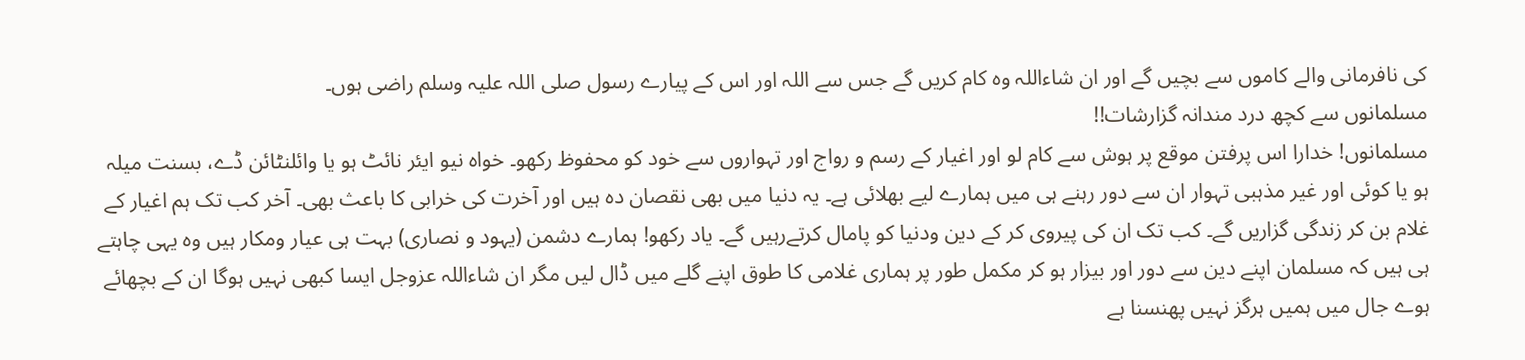کی نافرمانی والے کاموں سے بچیں گے اور ان شاءاللہ وہ کام کریں گے جس سے اللہ اور اس کے پیارے رسول صلی اللہ علیہ وسلم راضی ہوں۔
مسلمانوں سے کچھ درد مندانہ گزارشات!!
مسلمانوں! خدارا اس پرفتن موقع پر ہوش سے کام لو اور اغیار کے رسم و رواج اور تہواروں سے خود کو محفوظ رکھو۔ خواہ نیو ایئر نائٹ ہو یا وائلنٹائن ڈے، بسنت میلہ ہو یا کوئی اور غیر مذہبی تہوار ان سے دور رہنے ہی میں ہمارے لیے بھلائی ہے۔ یہ دنیا میں بھی نقصان دہ ہیں اور آخرت کی خرابی کا باعث بھی۔ آخر کب تک ہم اغیار کے غلام بن کر زندگی گزاریں گے۔ کب تک ان کی پیروی کر کے دین ودنیا کو پامال کرتےرہیں گے۔ یاد رکھو! ہمارے دشمن (یہود و نصاری) بہت ہی عیار ومکار ہیں وہ یہی چاہتے ہی ہیں کہ مسلمان اپنے دین سے دور اور بیزار ہو کر مکمل طور پر ہماری غلامی کا طوق اپنے گلے میں ڈال لیں مگر ان شاءاللہ عزوجل ایسا کبھی نہیں ہوگا ان کے بچھائے ہوے جال میں ہمیں ہرگز نہیں پھنسنا ہے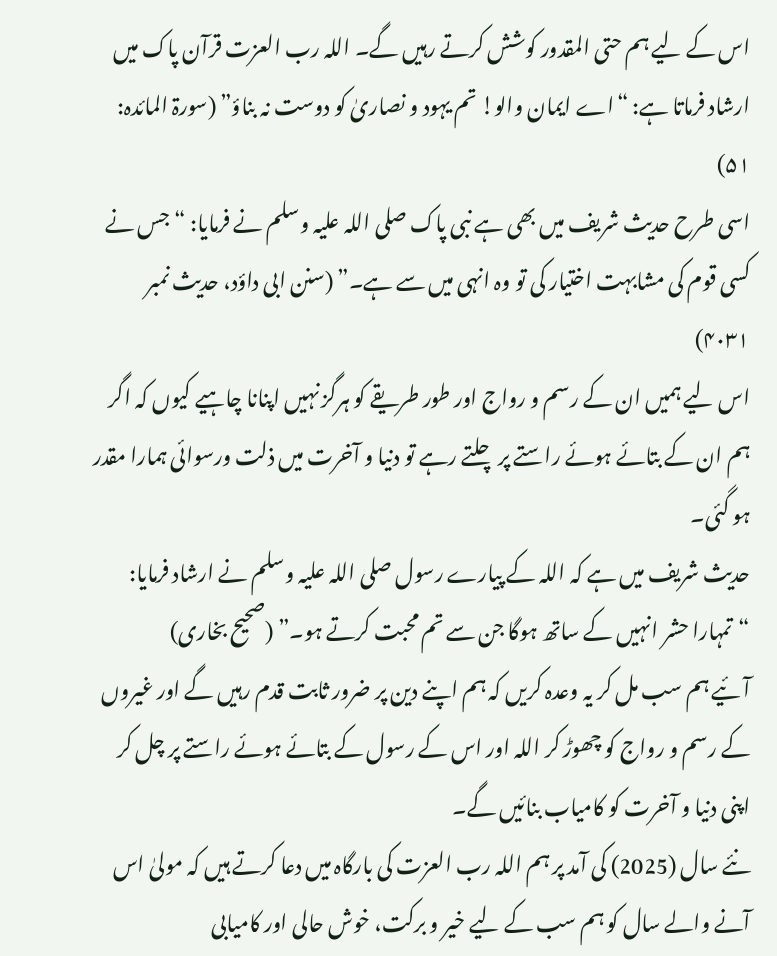اس کے لیے ہم حتی المقدور کوشش کرتے رہیں گے۔ اللہ رب العزت قرآن پاک میں ارشاد فرماتا ہے: “اے ایمان والو! تم یہود و نصاریٰ کو دوست نہ بناؤ” (سورۃ المائدہ: ۵۱)
اسی طرح حدیث شریف میں بھی ہے نبی پاک صلی اللہ علیہ وسلم نے فرمایا: “جس نے کسی قوم کی مشابہت اختیار کی تو وہ انہی میں سے ہے۔” (سنن ابی داؤد، حدیث نمبر ۴۰۳۱)
اس لیے ہمیں ان کے رسم و رواج اور طور طریقے کو ہرگز نہیں اپنانا چاہیے کیوں کہ اگر ہم ان کے بتائے ہوئے راستے پر چلتے رہے تو دنیا و آخرت میں ذلت ورسوائی ہمارا مقدر ہو گئی۔
حدیث شریف میں ہے کہ اللہ کے پیارے رسول صلی اللہ علیہ وسلم نے ارشاد فرمایا: “تمہارا حشر انہیں کے ساتھ ہوگا جن سے تم محبت کرتے ہو۔” (صحیح بخاری)
آئیے ہم سب مل کر یہ وعدہ کریں کہ ہم اپنے دین پر ضرور ثابت قدم رہیں گے اور غیروں کے رسم و رواج کو چھوڑ کر اللہ اور اس کے رسول کے بتائے ہوئے راستے پر چل کر اپنی دنیا و آخرت کو کامیاب بنائیں گے۔
نئے سال (2025) کی آمد پر ہم اللہ رب العزت کی بارگاہ میں دعا کرتے ہیں کہ مولیٰ اس آنے والے سال کو ہم سب کے لیے خیر و برکت، خوش حالی اور کامیابی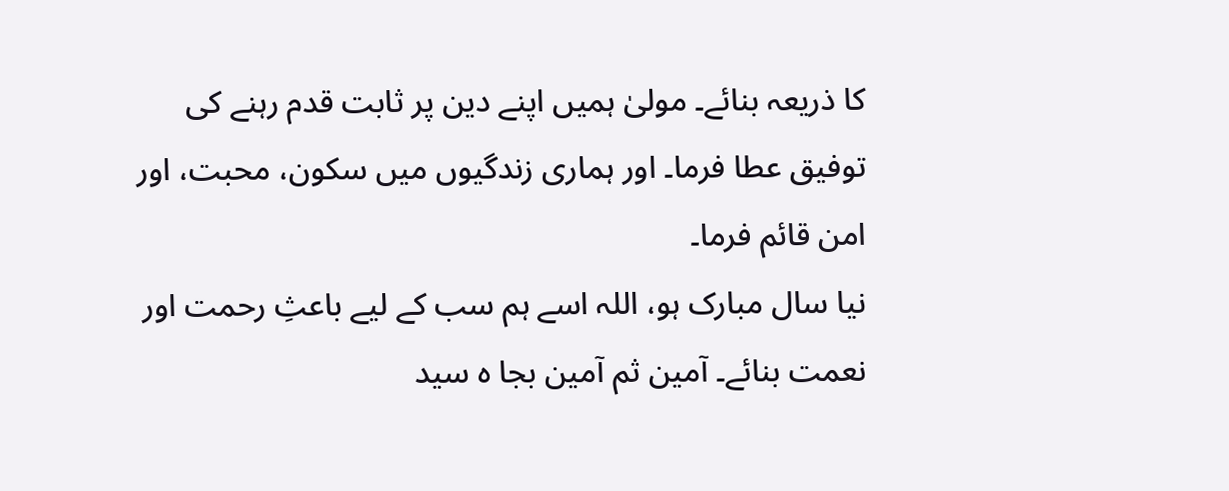کا ذریعہ بنائے۔ مولیٰ ہمیں اپنے دین پر ثابت قدم رہنے کی توفیق عطا فرما۔ اور ہماری زندگیوں میں سکون، محبت، اور امن قائم فرما۔
نیا سال مبارک ہو، اللہ اسے ہم سب کے لیے باعثِ رحمت اور نعمت بنائے۔ آمین ثم آمین بجا ہ سید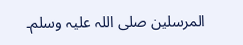المرسلین صلی اللہ علیہ وسلم۔